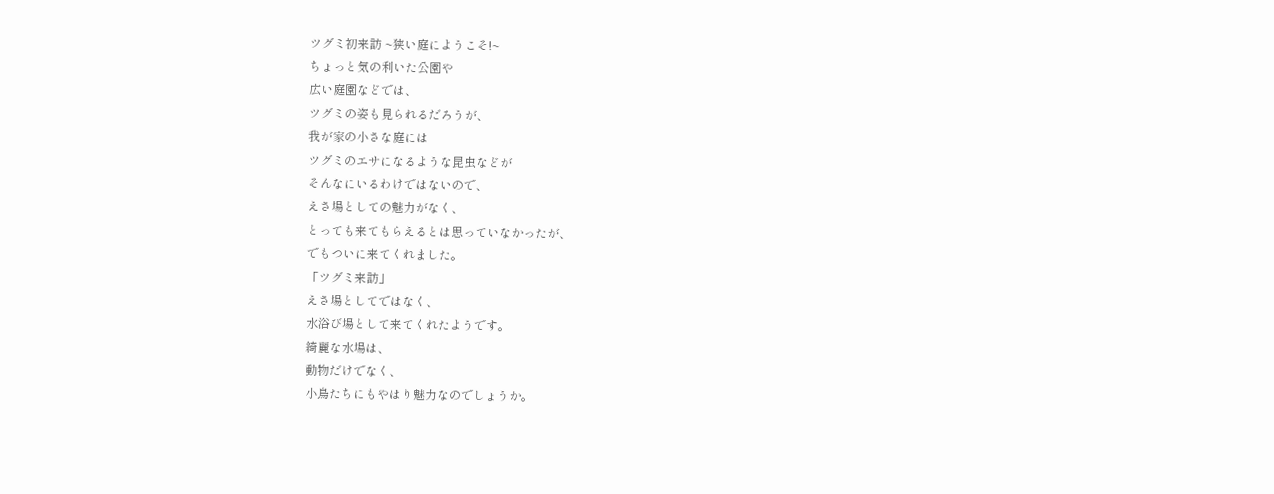ツグミ初来訪 ~狭い庭にようこそ!~
ちょっと気の利いた公園や
広い庭園などでは、
ツグミの姿も見られるだろうが、
我が家の小さな庭には
ツグミのエサになるような昆虫などが
そんなにいるわけではないので、
えさ場としての魅力がなく、
とっても来てもらえるとは思っていなかったが、
でもついに来てくれました。
「ツグミ来訪」
えさ場としてではなく、
水浴び場として来てくれたようです。
綺麗な水場は、
動物だけでなく、
小鳥たちにもやはり魅力なのでしょうか。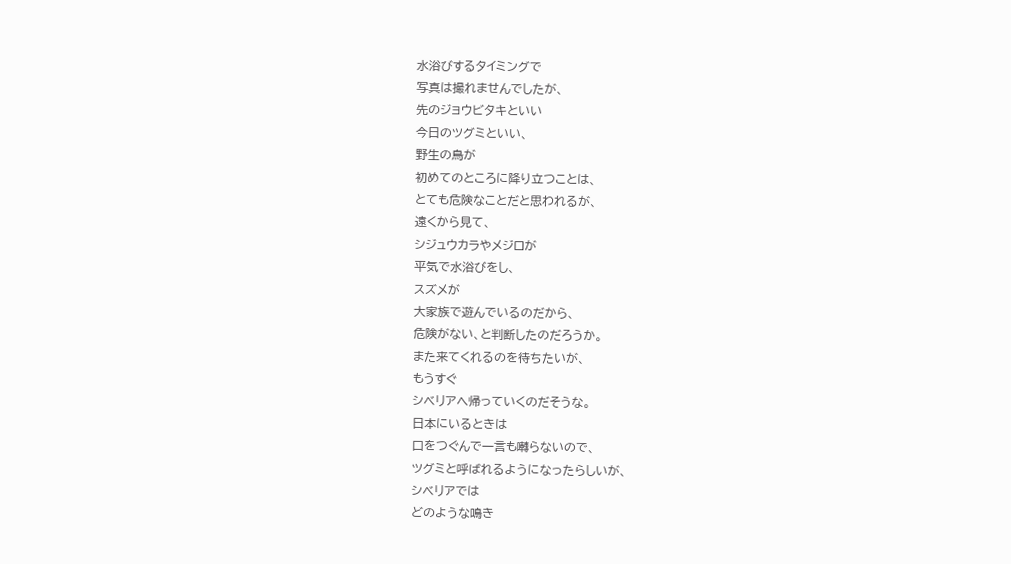水浴びするタイミングで
写真は撮れませんでしたが、
先のジョウビタキといい
今日のツグミといい、
野生の鳥が
初めてのところに降り立つことは、
とても危険なことだと思われるが、
遠くから見て、
シジュウカラやメジロが
平気で水浴びをし、
スズメが
大家族で遊んでいるのだから、
危険がない、と判断したのだろうか。
また来てくれるのを待ちたいが、
もうすぐ
シベリアへ帰っていくのだそうな。
日本にいるときは
口をつぐんで一言も囀らないので、
ツグミと呼ばれるようになったらしいが、
シベリアでは
どのような鳴き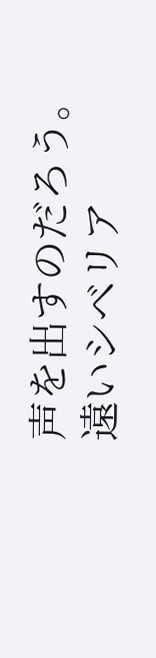声を出すのだろう。
遠いシベリア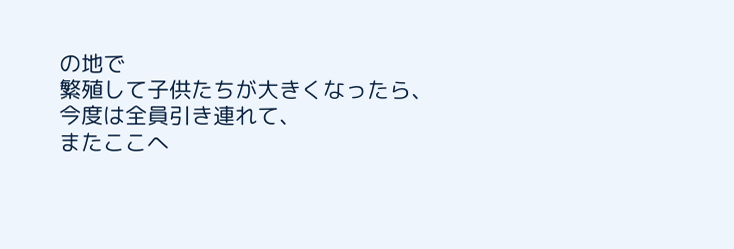の地で
繁殖して子供たちが大きくなったら、
今度は全員引き連れて、
またここへ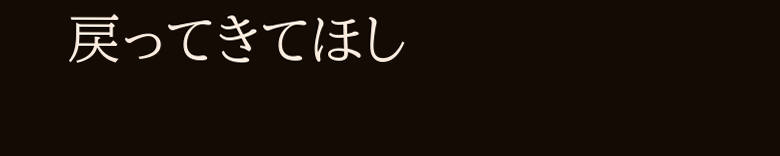戻ってきてほし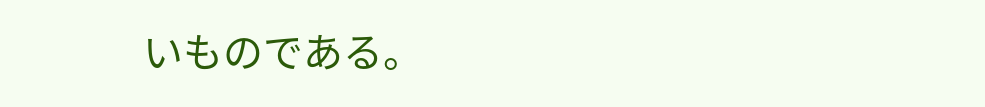いものである。